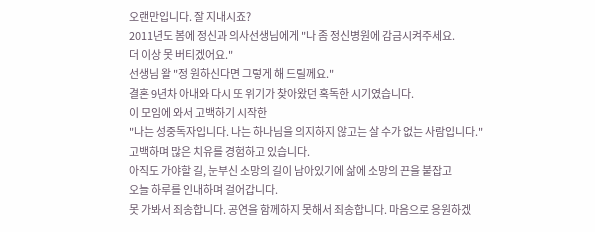오랜만입니다. 잘 지내시죠?
2011년도 봄에 정신과 의사선생님에게 "나 좀 정신병원에 감금시켜주세요.
더 이상 못 버티겠어요."
선생님 왈 "정 원하신다면 그렇게 해 드릴께요."
결혼 9년차 아내와 다시 또 위기가 찾아왔던 혹독한 시기였습니다.
이 모임에 와서 고백하기 시작한
"나는 성중독자입니다. 나는 하나님을 의지하지 않고는 살 수가 없는 사람입니다."
고백하며 많은 치유를 경험하고 있습니다.
아직도 가야할 길, 눈부신 소망의 길이 남아있기에 삶에 소망의 끈을 붙잡고
오늘 하루를 인내하며 걸어갑니다.
못 가봐서 죄송합니다. 공연을 함께하지 못해서 죄송합니다. 마음으로 응원하겠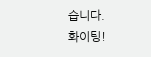습니다.
화이팅!